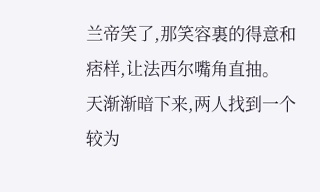兰帝笑了,那笑容裏的得意和痞样,让法西尔嘴角直抽。
天渐渐暗下来,两人找到一个较为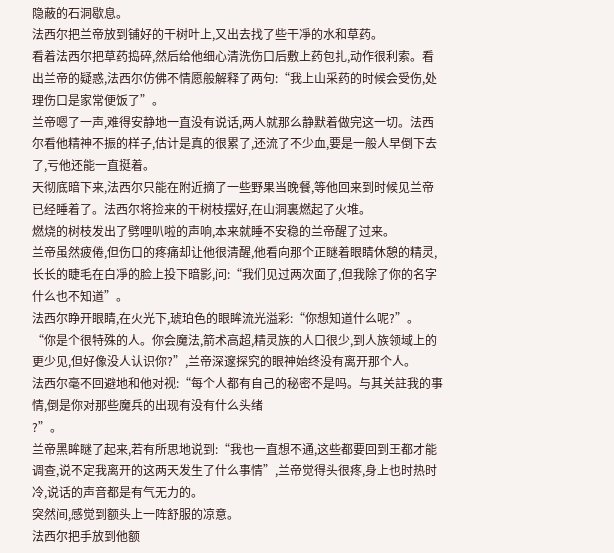隐蔽的石洞歇息。
法西尔把兰帝放到铺好的干树叶上,又出去找了些干凈的水和草药。
看着法西尔把草药捣碎,然后给他细心清洗伤口后敷上药包扎,动作很利索。看出兰帝的疑惑,法西尔仿佛不情愿般解释了两句:“我上山采药的时候会受伤,处理伤口是家常便饭了”。
兰帝嗯了一声,难得安静地一直没有说话,两人就那么静默着做完这一切。法西尔看他精神不振的样子,估计是真的很累了,还流了不少血,要是一般人早倒下去了,亏他还能一直挺着。
天彻底暗下来,法西尔只能在附近摘了一些野果当晚餐,等他回来到时候见兰帝已经睡着了。法西尔将捡来的干树枝摆好,在山洞裏燃起了火堆。
燃烧的树枝发出了劈哩叭啦的声响,本来就睡不安稳的兰帝醒了过来。
兰帝虽然疲倦,但伤口的疼痛却让他很清醒,他看向那个正瞇着眼睛休憩的精灵,长长的睫毛在白凈的脸上投下暗影,问:“我们见过两次面了,但我除了你的名字什么也不知道”。
法西尔睁开眼睛,在火光下,琥珀色的眼眸流光溢彩:“你想知道什么呢?”。
“你是个很特殊的人。你会魔法,箭术高超,精灵族的人口很少,到人族领域上的更少见,但好像没人认识你?”,兰帝深邃探究的眼神始终没有离开那个人。
法西尔毫不回避地和他对视:“每个人都有自己的秘密不是吗。与其关註我的事情,倒是你对那些魔兵的出现有没有什么头绪
?”。
兰帝黑眸瞇了起来,若有所思地说到:“我也一直想不通,这些都要回到王都才能调查,说不定我离开的这两天发生了什么事情”,兰帝觉得头很疼,身上也时热时冷,说话的声音都是有气无力的。
突然间,感觉到额头上一阵舒服的凉意。
法西尔把手放到他额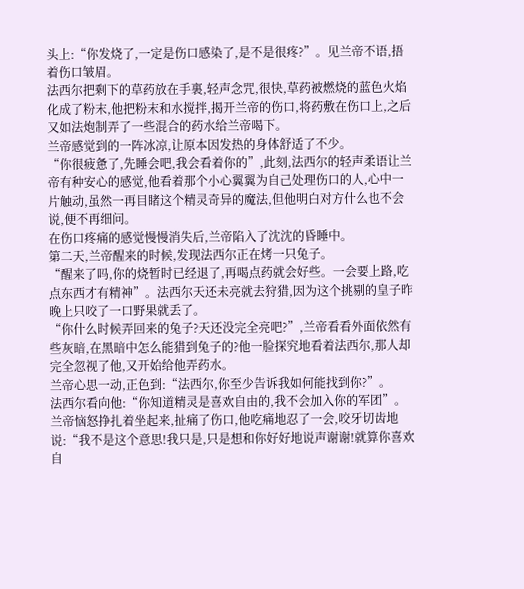头上:“你发烧了,一定是伤口感染了,是不是很疼?”。见兰帝不语,捂着伤口皱眉。
法西尔把剩下的草药放在手裏,轻声念咒,很快,草药被燃烧的蓝色火焰化成了粉末,他把粉末和水搅拌,揭开兰帝的伤口,将药敷在伤口上,之后又如法炮制弄了一些混合的药水给兰帝喝下。
兰帝感觉到的一阵冰凉,让原本因发热的身体舒适了不少。
“你很疲惫了,先睡会吧,我会看着你的”,此刻,法西尔的轻声柔语让兰帝有种安心的感觉,他看着那个小心翼翼为自己处理伤口的人,心中一片触动,虽然一再目睹这个精灵奇异的魔法,但他明白对方什么也不会说,便不再细问。
在伤口疼痛的感觉慢慢消失后,兰帝陷入了沈沈的昏睡中。
第二天,兰帝醒来的时候,发现法西尔正在烤一只兔子。
“醒来了吗,你的烧暂时已经退了,再喝点药就会好些。一会要上路,吃点东西才有精神”。法西尔天还未亮就去狩猎,因为这个挑剔的皇子昨晚上只咬了一口野果就丢了。
“你什么时候弄回来的兔子?天还没完全亮吧?”,兰帝看看外面依然有些灰暗,在黑暗中怎么能猎到兔子的?他一脸探究地看着法西尔,那人却完全忽视了他,又开始给他弄药水。
兰帝心思一动,正色到:“法西尔,你至少告诉我如何能找到你?”。
法西尔看向他:“你知道精灵是喜欢自由的,我不会加入你的军团”。
兰帝恼怒挣扎着坐起来,扯痛了伤口,他吃痛地忍了一会,咬牙切齿地说:“我不是这个意思!我只是,只是想和你好好地说声谢谢!就算你喜欢自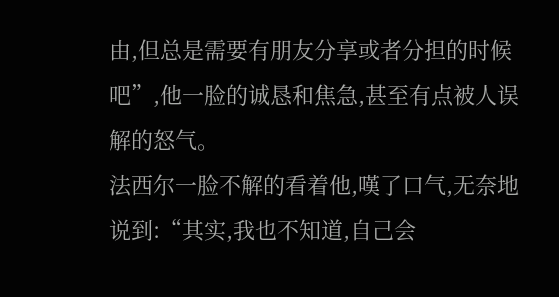由,但总是需要有朋友分享或者分担的时候吧”,他一脸的诚恳和焦急,甚至有点被人误解的怒气。
法西尔一脸不解的看着他,嘆了口气,无奈地说到:“其实,我也不知道,自己会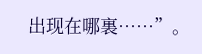出现在哪裏……”。